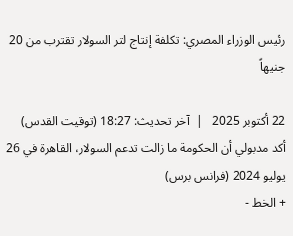رئيس الوزراء المصري: تكلفة إنتاج لتر السولار تقترب من 20 جنيهاً

22 أكتوبر 2025   |  آخر تحديث: 18:27 (توقيت القدس)
أكد مدبولي أن الحكومة ما زالت تدعم السولار، القاهرة في 26 يوليو 2024 (فرانس برس)
+ الخط -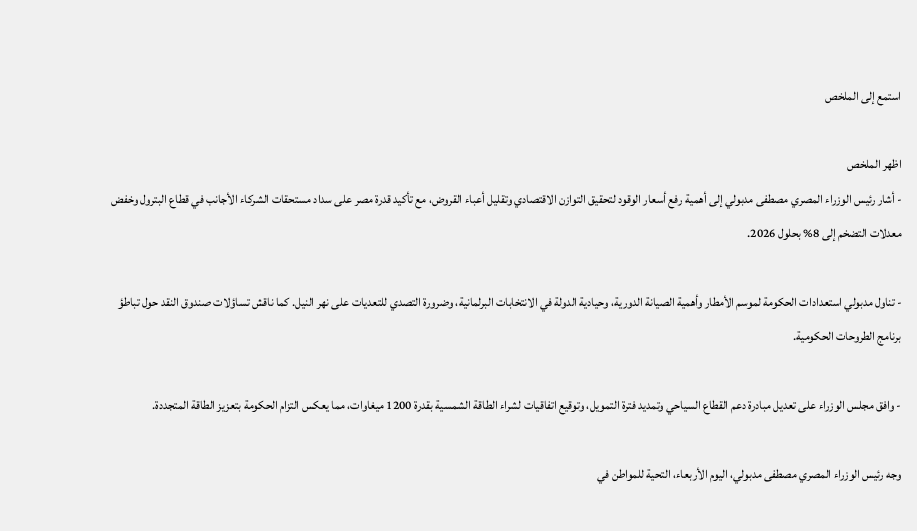استمع إلى الملخص

اظهر الملخص
- أشار رئيس الوزراء المصري مصطفى مدبولي إلى أهمية رفع أسعار الوقود لتحقيق التوازن الاقتصادي وتقليل أعباء القروض، مع تأكيد قدرة مصر على سداد مستحقات الشركاء الأجانب في قطاع البترول وخفض معدلات التضخم إلى 8% بحلول 2026.

- تناول مدبولي استعدادات الحكومة لموسم الأمطار وأهمية الصيانة الدورية، وحيادية الدولة في الانتخابات البرلمانية، وضرورة التصدي للتعديات على نهر النيل. كما ناقش تساؤلات صندوق النقد حول تباطؤ برنامج الطروحات الحكومية.

- وافق مجلس الوزراء على تعديل مبادرة دعم القطاع السياحي وتمديد فترة التمويل، وتوقيع اتفاقيات لشراء الطاقة الشمسية بقدرة 1200 ميغاوات، مما يعكس التزام الحكومة بتعزيز الطاقة المتجددة.

وجه رئيس الوزراء المصري مصطفى مدبولي، اليوم الأربعاء، التحية للمواطن في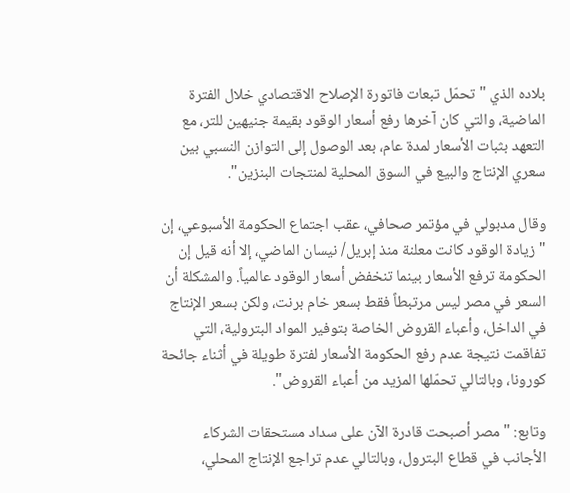بلاده الذي "تحمّل تبعات فاتورة الإصلاح الاقتصادي خلال الفترة الماضية، والتي كان آخرها رفع أسعار الوقود بقيمة جنيهين للتر، مع التعهد بثبات الأسعار لمدة عام، بعد الوصول إلى التوازن النسبي بين سعري الإنتاج والبيع في السوق المحلية لمنتجات البنزين".

وقال مدبولي في مؤتمر صحافي، عقب اجتماع الحكومة الأسبوعي، إن "زيادة الوقود كانت معلنة منذ إبريل/ نيسان الماضي، إلا أنه قيل إن الحكومة ترفع الأسعار بينما تنخفض أسعار الوقود عالمياً. والمشكلة أن السعر في مصر ليس مرتبطاً فقط بسعر خام برنت، ولكن بسعر الإنتاج في الداخل، وأعباء القروض الخاصة بتوفير المواد البترولية، التي تفاقمت نتيجة عدم رفع الحكومة الأسعار لفترة طويلة في أثناء جائحة كورونا، وبالتالي تحمّلها المزيد من أعباء القروض".

وتابع: "مصر أصبحت قادرة الآن على سداد مستحقات الشركاء الأجانب في قطاع البترول، وبالتالي عدم تراجع الإنتاج المحلي،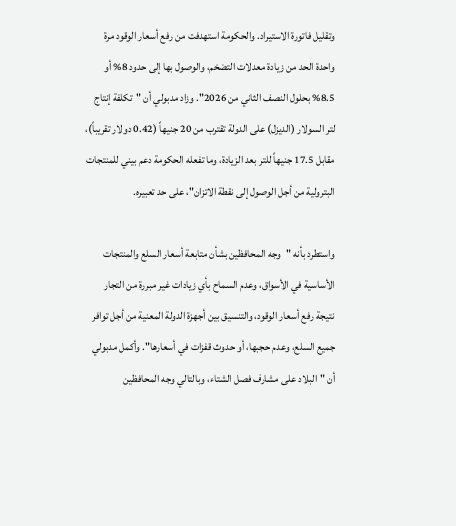وتقليل فاتورة الاستيراد. والحكومة استهدفت من رفع أسعار الوقود مرة واحدة الحد من زيادة معدلات التضخم، والوصول بها إلى حدود 8% أو 8.5% بحلول النصف الثاني من 2026". وزاد مدبولي أن "تكلفة إنتاج لتر السولار (الديزل) على الدولة تقترب من 20 جنيهاً (0.42 دولار تقريباً)، مقابل 17.5 جنيهاً للتر بعد الزيادة، وما تفعله الحكومة دعم بيني للمنتجات البترولية من أجل الوصول إلى نقطة الاتزان"، على حد تعبيره.

واستطرد بأنه "وجه المحافظين بشأن متابعة أسعار السلع والمنتجات الأساسية في الأسواق، وعدم السماح بأي زيادات غير مبررة من التجار نتيجة رفع أسعار الوقود، والتنسيق بين أجهزة الدولة المعنية من أجل توافر جميع السلع، وعدم حجبها، أو حدوث قفزات في أسعارها". وأكمل مدبولي أن "البلاد على مشارف فصل الشتاء، وبالتالي وجه المحافظين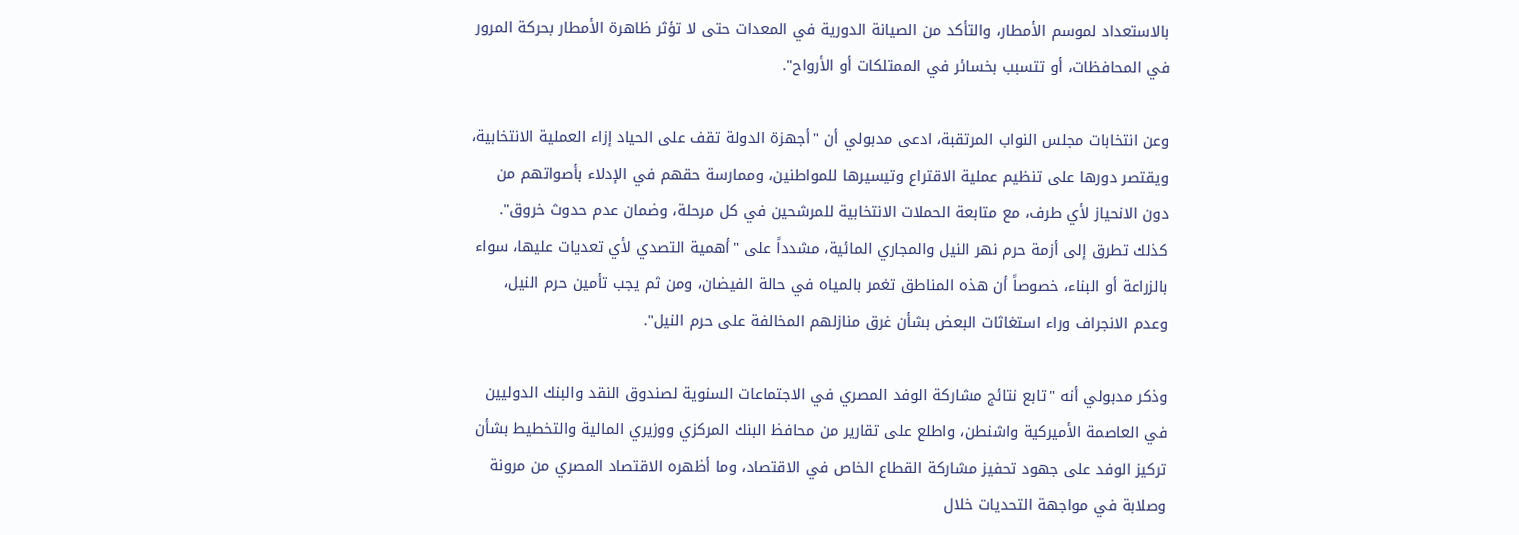بالاستعداد لموسم الأمطار، والتأكد من الصيانة الدورية في المعدات حتى لا تؤثر ظاهرة الأمطار بحركة المرور في المحافظات، أو تتسبب بخسائر في الممتلكات أو الأرواح".

وعن انتخابات مجلس النواب المرتقبة، ادعى مدبولي أن "أجهزة الدولة تقف على الحياد إزاء العملية الانتخابية، ويقتصر دورها على تنظيم عملية الاقتراع وتيسيرها للمواطنين، وممارسة حقهم في الإدلاء بأصواتهم من دون الانحياز لأي طرف، مع متابعة الحملات الانتخابية للمرشحين في كل مرحلة، وضمان عدم حدوث خروق". كذلك تطرق إلى أزمة حرم نهر النيل والمجاري المائية، مشدداً على "أهمية التصدي لأي تعديات عليها، سواء بالزراعة أو البناء، خصوصاً أن هذه المناطق تغمر بالمياه في حالة الفيضان، ومن ثم يجب تأمين حرم النيل، وعدم الانجراف وراء استغاثات البعض بشأن غرق منازلهم المخالفة على حرم النيل".

وذكر مدبولي أنه "تابع نتائج مشاركة الوفد المصري في الاجتماعات السنوية لصندوق النقد والبنك الدوليين في العاصمة الأميركية واشنطن، واطلع على تقارير من محافظ البنك المركزي ووزيري المالية والتخطيط بشأن تركيز الوفد على جهود تحفيز مشاركة القطاع الخاص في الاقتصاد، وما أظهره الاقتصاد المصري من مرونة وصلابة في مواجهة التحديات خلال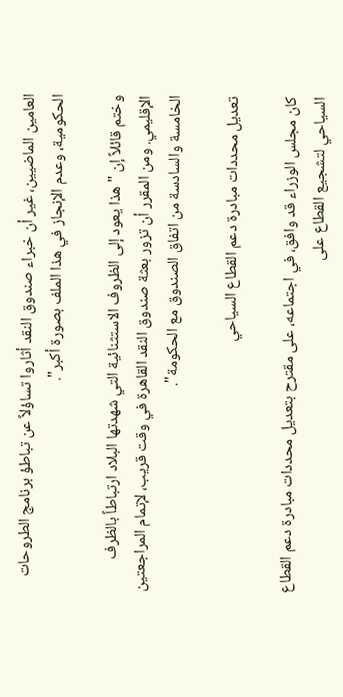العامين الماضيين، غير أن خبراء صندوق النقد أثاروا تساؤلاً عن تباطؤ برنامج الطروحات الحكومية، وعدم الإنجاز في هذا الملف بصورة أكبر".

وختم قائلاً إن "هذا يعود إلى الظروف الاستثنائية التي شهدتها البلاد ارتباطاً بالظرف الإقليمي. ومن المقرر أن تزور بعثة صندوق النقد القاهرة في وقت قريب، لإتمام المراجعتين الخامسة والسادسة من اتفاق الصندوق مع الحكومة".

تعديل محددات مبادرة دعم القطاع السياحي

كان مجلس الوزراء قد وافق، في اجتماعه، على مقترح بتعديل محددات مبادرة دعم القطاع السياحي لتشجيع القطاع على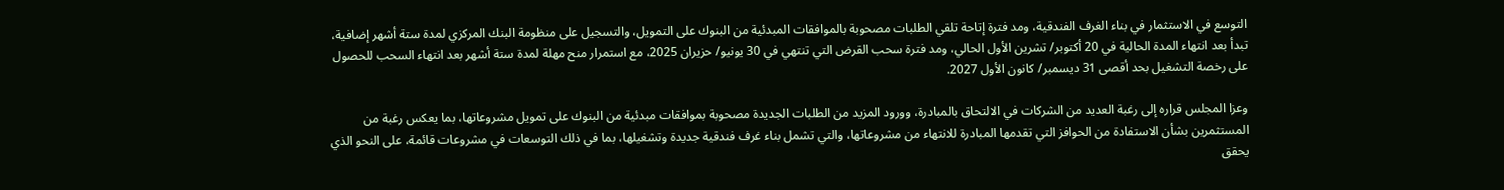التوسع في الاستثمار في بناء الغرف الفندقية، ومد فترة إتاحة تلقي الطلبات مصحوبة بالموافقات المبدئية من البنوك على التمويل، والتسجيل على منظومة البنك المركزي لمدة ستة أشهر إضافية، تبدأ بعد انتهاء المدة الحالية في 20 أكتوبر/ تشرين الأول الحالي، ومد فترة سحب القرض التي تنتهي في 30 يونيو/ حزيران 2025، مع استمرار منح مهلة لمدة ستة أشهر بعد انتهاء السحب للحصول على رخصة التشغيل بحد أقصى 31 ديسمبر/ كانون الأول 2027.

وعزا المجلس قراره إلى رغبة العديد من الشركات في الالتحاق بالمبادرة، وورود المزيد من الطلبات الجديدة مصحوبة بموافقات مبدئية من البنوك على تمويل مشروعاتها، بما يعكس رغبة من المستثمرين بشأن الاستفادة من الحوافز التي تقدمها المبادرة للانتهاء من مشروعاتها، والتي تشمل بناء غرف فندقية جديدة وتشغيلها، بما في ذلك التوسعات في مشروعات قائمة، على النحو الذي يحقق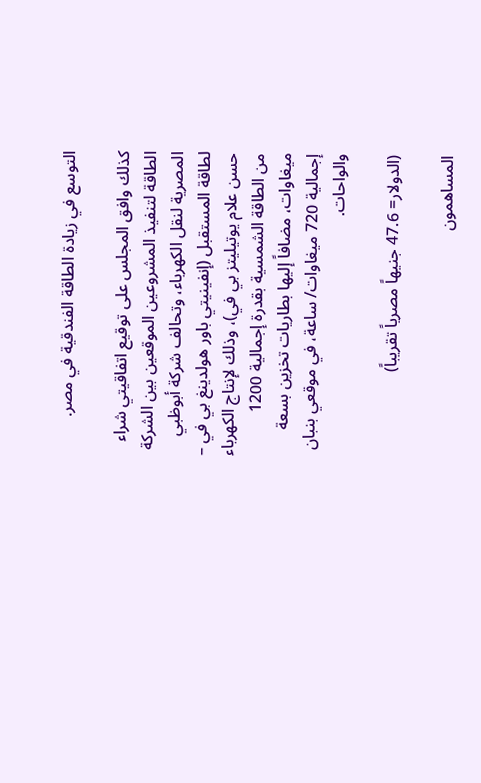التوسع في زيادة الطاقة الفندقية في مصر.

كذلك وافق المجلس على توقيع اتفاقيتي شراء الطاقة لتنفيذ المشروعين الموقعين بين الشركة المصرية لنقل الكهرباء، وتحالف شركة أبوظبي لطاقة المستقبل (إنفينيتي باور هولدينغ بي في – حسن علام يوتيليتز بي في)، وذلك لإنتاج الكهرباء من الطاقة الشمسية بقدرة إجمالية 1200 ميغاوات، مضافاً إليها بطاريات تخزين بسعة إجمالية 720 ميغاوات/ ساعة، في موقعي بنبان والواحات.

(الدولار= 47.6 جنيهاً مصرياً تقريباً)

المساهمون